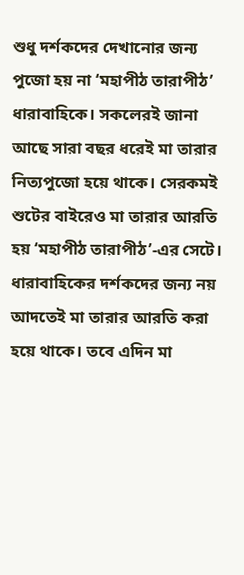শুধু দর্শকদের দেখানোর জন্য পুজো হয় না ‘মহাপীঠ তারাপীঠ’ ধারাবাহিকে। সকলেরই জানা আছে সারা বছর ধরেই মা তারার নিত্যপুজো হয়ে থাকে। সেরকমই শুটের বাইরেও মা তারার আরতি হয় ‘মহাপীঠ তারাপীঠ’-এর সেটে। ধারাবাহিকের দর্শকদের জন্য নয় আদতেই মা তারার আরতি করা হয়ে থাকে। তবে এদিন মা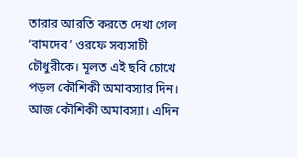তারার আরতি করতে দেখা গেল ‘বামদেব’ ওরফে সব্যসাচী চৌধুরীকে। মূলত এই ছবি চোখে পড়ল কৌশিকী অমাবস্যার দিন।
আজ কৌশিকী অমাবস্যা। এদিন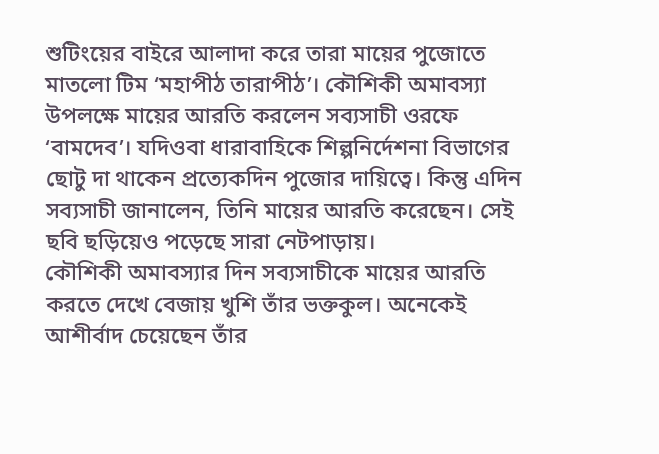শুটিংয়ের বাইরে আলাদা করে তারা মায়ের পুজোতে মাতলো টিম ‘মহাপীঠ তারাপীঠ’। কৌশিকী অমাবস্যা উপলক্ষে মায়ের আরতি করলেন সব্যসাচী ওরফে ‘বামদেব’। যদিওবা ধারাবাহিকে শিল্পনির্দেশনা বিভাগের ছোটু দা থাকেন প্রত্যেকদিন পুজোর দায়িত্বে। কিন্তু এদিন সব্যসাচী জানালেন, তিনি মায়ের আরতি করেছেন। সেই ছবি ছড়িয়েও পড়েছে সারা নেটপাড়ায়।
কৌশিকী অমাবস্যার দিন সব্যসাচীকে মায়ের আরতি করতে দেখে বেজায় খুশি তাঁর ভক্তকুল। অনেকেই আশীর্বাদ চেয়েছেন তাঁর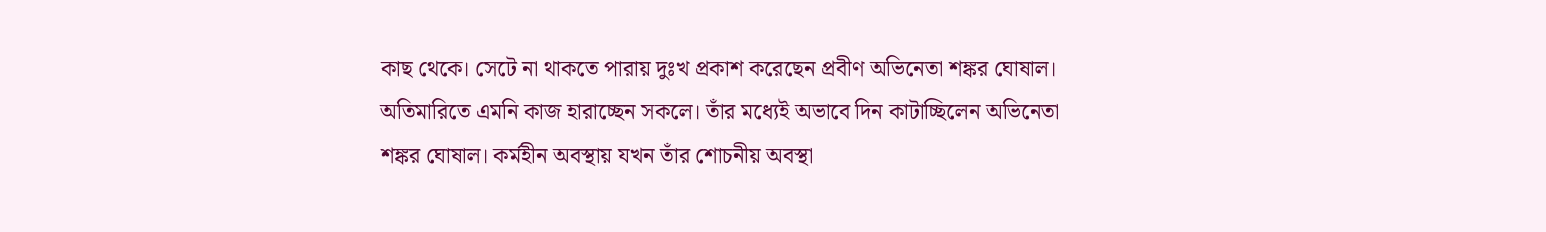কাছ থেকে। সেটে না থাকতে পারায় দুঃখ প্রকাশ করেছেন প্রবীণ অভিনেতা শঙ্কর ঘোষাল। অতিমারিতে এমনি কাজ হারাচ্ছেন সকলে। তাঁর মধ্যেই অভাবে দিন কাটাচ্ছিলেন অভিনেতা শঙ্কর ঘোষাল। কর্মহীন অবস্থায় যখন তাঁর শোচনীয় অবস্থা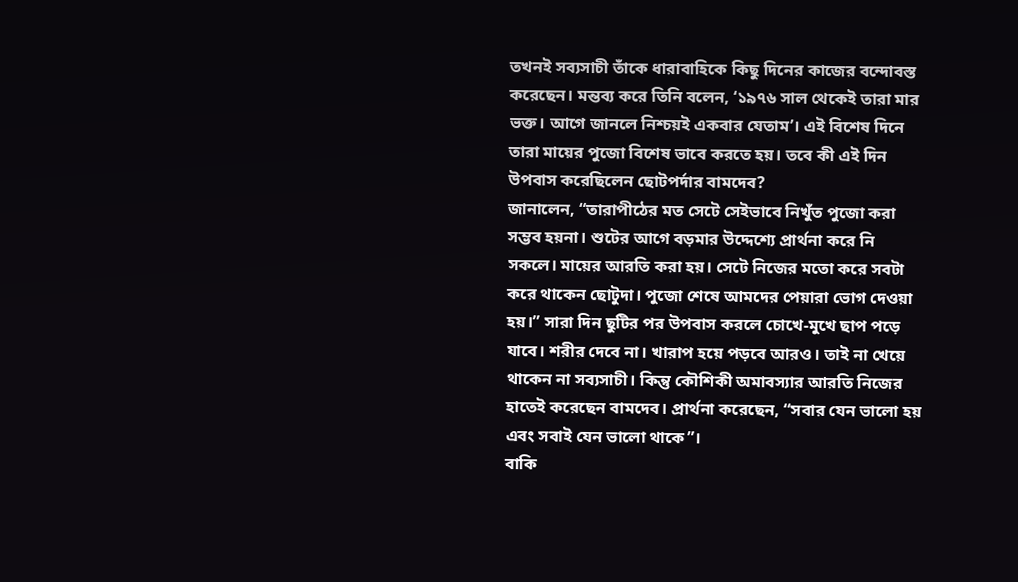তখনই সব্যসাচী তাঁকে ধারাবাহিকে কিছু দিনের কাজের বন্দোবস্ত করেছেন। মন্তব্য করে তিনি বলেন, ‘১৯৭৬ সাল থেকেই তারা মার ভক্ত। আগে জানলে নিশ্চয়ই একবার যেতাম’। এই বিশেষ দিনে তারা মায়ের পুজো বিশেষ ভাবে করতে হয়। তবে কী এই দিন উপবাস করেছিলেন ছোটপর্দার বামদেব?
জানালেন, “তারাপীঠের মত সেটে সেইভাবে নিখুঁত পুজো করা সম্ভব হয়না। শুটের আগে বড়মার উদ্দেশ্যে প্রার্থনা করে নি সকলে। মায়ের আরতি করা হয়। সেটে নিজের মতো করে সবটা করে থাকেন ছোটুদা। পুজো শেষে আমদের পেয়ারা ভোগ দেওয়া হয়।” সারা দিন ছুটির পর উপবাস করলে চোখে-মুখে ছাপ পড়ে যাবে। শরীর দেবে না। খারাপ হয়ে পড়বে আরও। তাই না খেয়ে থাকেন না সব্যসাচী। কিন্তু কৌশিকী অমাবস্যার আরতি নিজের হাতেই করেছেন বামদেব। প্রার্থনা করেছেন, “সবার যেন ভালো হয় এবং সবাই যেন ভালো থাকে”।
বাকি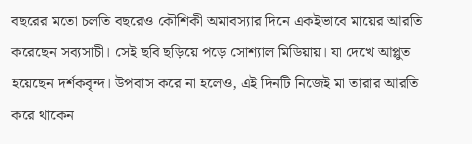বছরের মতো চলতি বছরেও কৌশিকী অমাবস্যার দিনে একইভাবে মায়ের আরতি করেছেন সব্যসাচী। সেই ছবি ছড়িয়ে পড়ে সোশ্যাল মিডিয়ায়। যা দেখে আপ্লুত হয়েছেন দর্শকবৃন্দ। উপবাস করে না হলেও, এই দিনটি নিজেই মা তারার আরতি করে থাকেন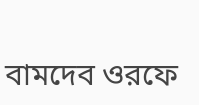বামদেব ওরফে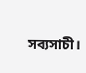সব্যসাচী।